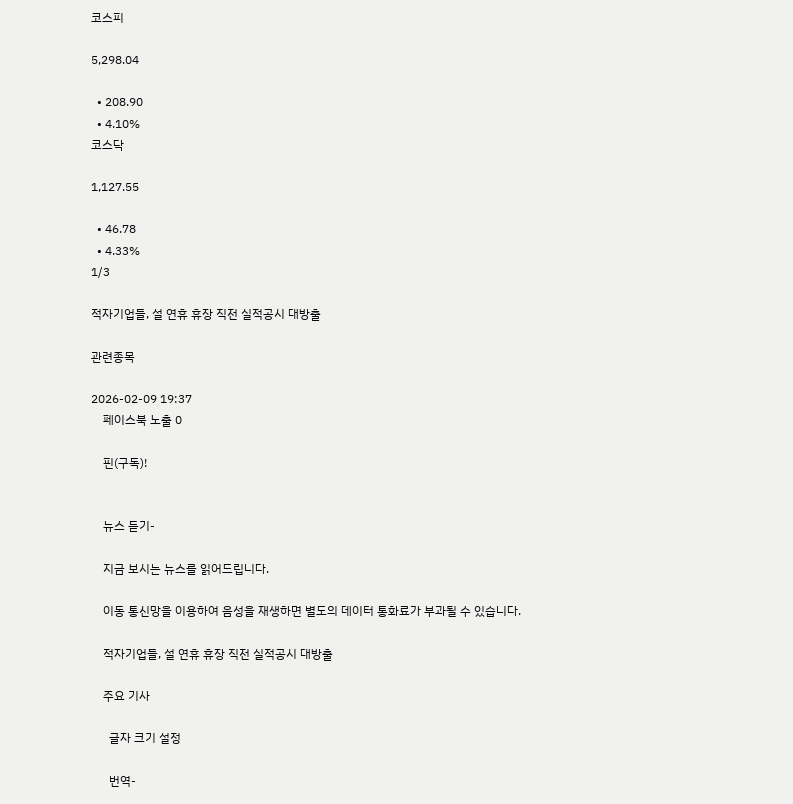코스피

5,298.04

  • 208.90
  • 4.10%
코스닥

1,127.55

  • 46.78
  • 4.33%
1/3

적자기업들, 설 연휴 휴장 직전 실적공시 대방출

관련종목

2026-02-09 19:37
    페이스북 노출 0

    핀(구독)!


    뉴스 듣기-

    지금 보시는 뉴스를 읽어드립니다.

    이동 통신망을 이용하여 음성을 재생하면 별도의 데이터 통화료가 부과될 수 있습니다.

    적자기업들, 설 연휴 휴장 직전 실적공시 대방출

    주요 기사

      글자 크기 설정

      번역-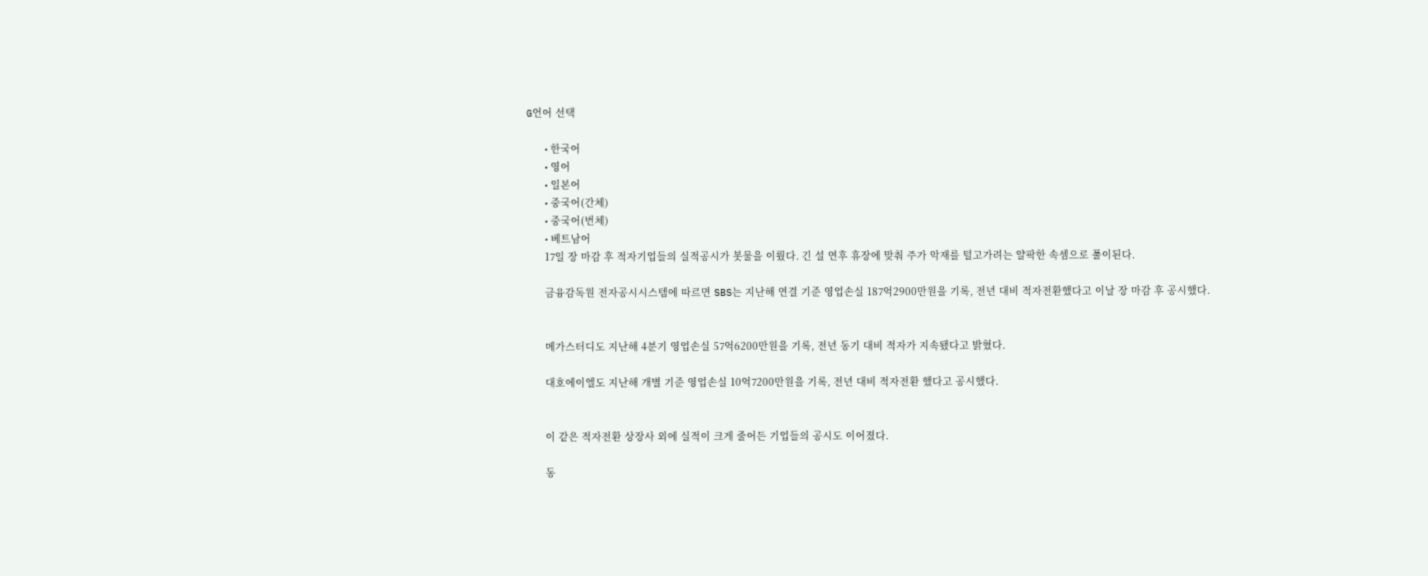G언어 선택

      • 한국어
      • 영어
      • 일본어
      • 중국어(간체)
      • 중국어(번체)
      • 베트남어
      17일 장 마감 후 적자기업들의 실적공시가 봇물을 이뤘다. 긴 설 연후 휴장에 맞춰 주가 악재를 털고가려는 얄팍한 속셈으로 풀이된다.

      금융감독원 전자공시시스템에 따르면 SBS는 지난해 연결 기준 영업손실 187억2900만원을 기록, 전년 대비 적자전환했다고 이날 장 마감 후 공시했다.


      메가스터디도 지난해 4분기 영업손실 57억6200만원을 기록, 전년 동기 대비 적자가 지속됐다고 밝혔다.

      대호에이엘도 지난해 개별 기준 영업손실 10억7200만원을 기록, 전년 대비 적자전환 했다고 공시했다.


      이 같은 적자전환 상장사 외에 실적이 크게 줄어든 기업들의 공시도 이어졌다.

      동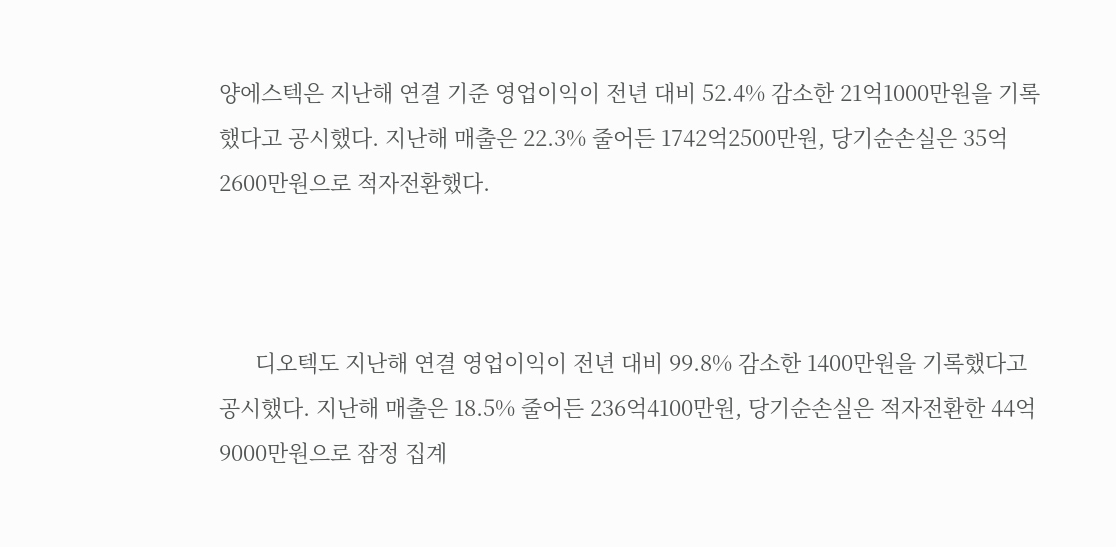양에스텍은 지난해 연결 기준 영업이익이 전년 대비 52.4% 감소한 21억1000만원을 기록했다고 공시했다. 지난해 매출은 22.3% 줄어든 1742억2500만원, 당기순손실은 35억2600만원으로 적자전환했다.



      디오텍도 지난해 연결 영업이익이 전년 대비 99.8% 감소한 1400만원을 기록했다고 공시했다. 지난해 매출은 18.5% 줄어든 236억4100만원, 당기순손실은 적자전환한 44억9000만원으로 잠정 집계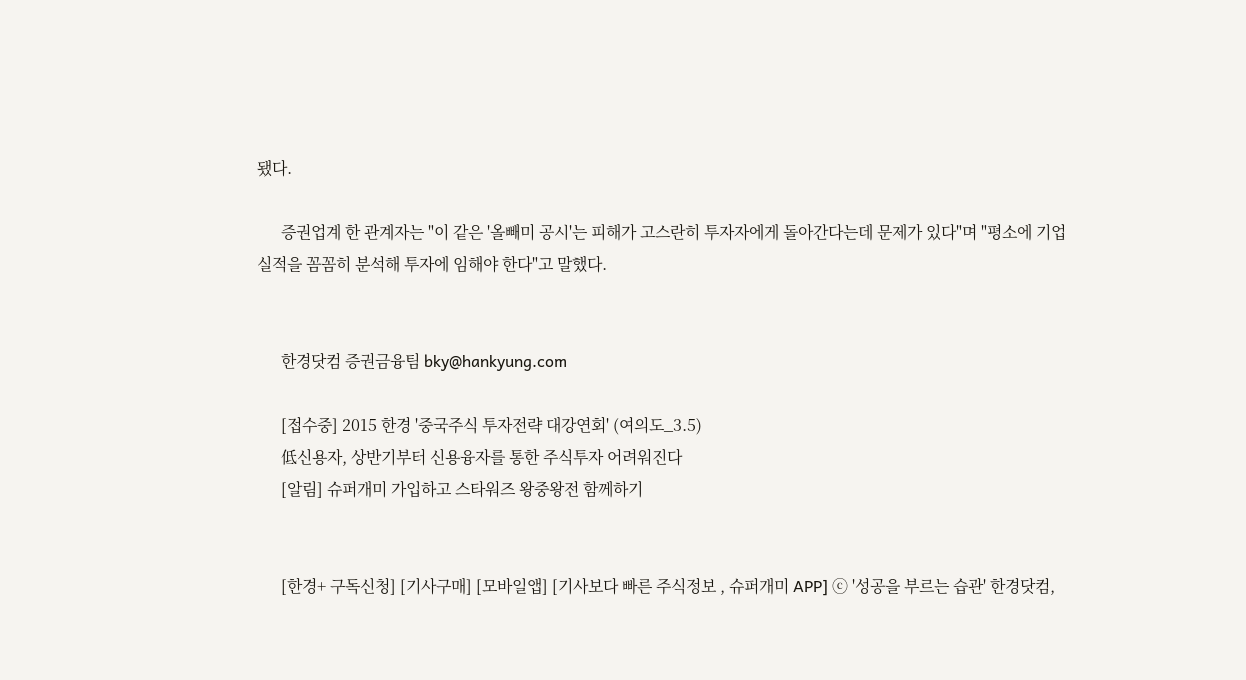됐다.

      증권업계 한 관계자는 "이 같은 '올빼미 공시'는 피해가 고스란히 투자자에게 돌아간다는데 문제가 있다"며 "평소에 기업실적을 꼼꼼히 분석해 투자에 임해야 한다"고 말했다.


      한경닷컴 증권금융팀 bky@hankyung.com

      [접수중] 2015 한경 '중국주식 투자전략 대강연회' (여의도_3.5)
      低신용자, 상반기부터 신용융자를 통한 주식투자 어려워진다
      [알림] 슈퍼개미 가입하고 스타워즈 왕중왕전 함께하기


      [한경+ 구독신청] [기사구매] [모바일앱] [기사보다 빠른 주식정보 , 슈퍼개미 APP] ⓒ '성공을 부르는 습관' 한경닷컴,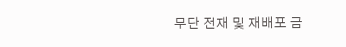무단 전재 및 재배포 금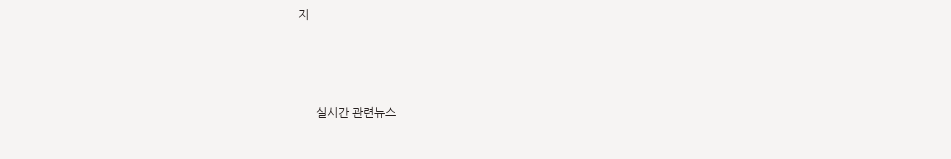지



      실시간 관련뉴스